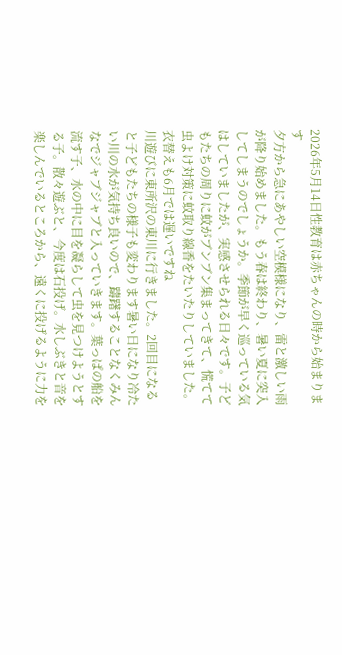2026年5月14日性教育は赤ちゃんの時から始まります
夕方から急にあやしい空模様になり、雷と激しい雨が降り始めました。もう春は終わり、暑い夏に突入してしまうのでしょうか。季節が早く巡っている気はしていましたが、実感させられる日々です。子どもたちの周りに蚊がブンブン集まってきて、慌てて虫よけ対策に蚊取り線香をたいたりしていました。衣替えも6月では遅いですね
川遊びに東所沢の東川に行きました。2回目になると子どもたちの様子も変わります暑い日になり冷たい川の水が気持ち良いので、躊躇することなくみんなでジャブジャブと入っていきます。葉っぱの船を流す子、水の中に目を凝らして虫を見つけようとする子。散々遊ぶと、今度は石投げ。水しぶきと音を楽しんでいるところから、遠くに投げるように力を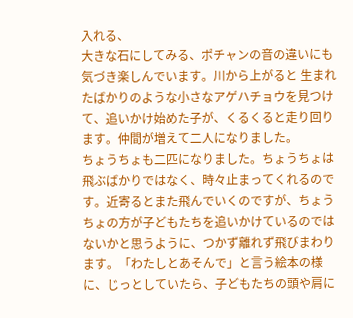入れる、
大きな石にしてみる、ポチャンの音の違いにも気づき楽しんでいます。川から上がると 生まれたばかりのような小さなアゲハチョウを見つけて、追いかけ始めた子が、くるくると走り回ります。仲間が増えて二人になりました。
ちょうちょも二匹になりました。ちょうちょは飛ぶばかりではなく、時々止まってくれるのです。近寄るとまた飛んでいくのですが、ちょうちょの方が子どもたちを追いかけているのではないかと思うように、つかず離れず飛びまわります。「わたしとあそんで」と言う絵本の様に、じっとしていたら、子どもたちの頭や肩に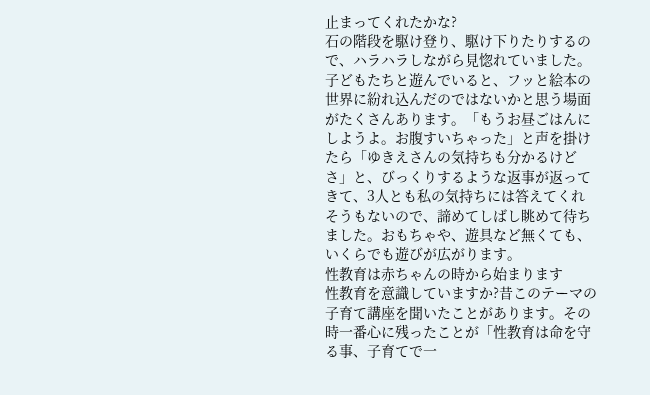止まってくれたかな?
石の階段を駆け登り、駆け下りたりするので、ハラハラしながら見惚れていました。
子どもたちと遊んでいると、フッと絵本の世界に紛れ込んだのではないかと思う場面がたくさんあります。「もうお昼ごはんにしようよ。お腹すいちゃった」と声を掛けたら「ゆきえさんの気持ちも分かるけどさ」と、びっくりするような返事が返ってきて、3人とも私の気持ちには答えてくれそうもないので、諦めてしばし眺めて待ちました。おもちゃや、遊具など無くても、いくらでも遊びが広がります。
性教育は赤ちゃんの時から始まります
性教育を意識していますか?昔このテーマの子育て講座を聞いたことがあります。その時一番心に残ったことが「性教育は命を守る事、子育てで一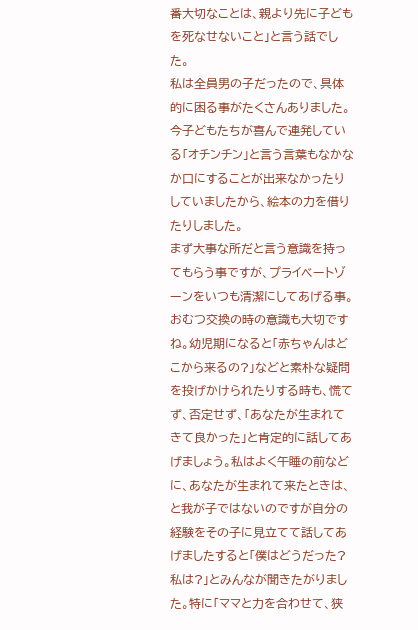番大切なことは、親より先に子どもを死なせないこと」と言う話でした。
私は全員男の子だったので、具体的に困る事がたくさんありました。今子どもたちが喜んで連発している「オチンチン」と言う言葉もなかなか口にすることが出来なかったりしていましたから、絵本の力を借りたりしました。
まず大事な所だと言う意識を持ってもらう事ですが、プライベートゾーンをいつも清潔にしてあげる事。おむつ交換の時の意識も大切ですね。幼児期になると「赤ちゃんはどこから来るの?」などと素朴な疑問を投げかけられたりする時も、慌てず、否定せず、「あなたが生まれてきて良かった」と肯定的に話してあげましょう。私はよく午睡の前などに、あなたが生まれて来たときは、と我が子ではないのですが自分の経験をその子に見立てて話してあげましたすると「僕はどうだった?私は?」とみんなが聞きたがりました。特に「ママと力を合わせて、狭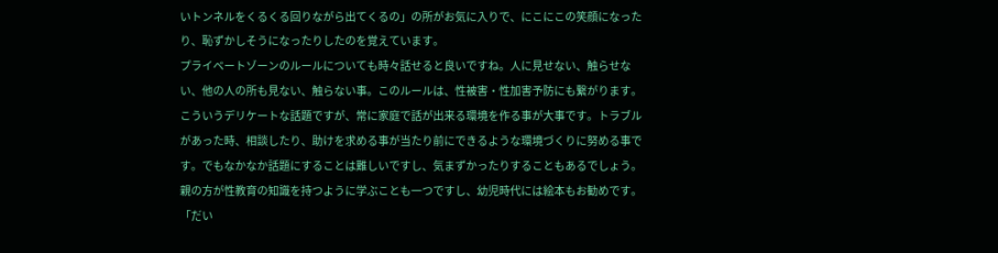いトンネルをくるくる回りながら出てくるの」の所がお気に入りで、にこにこの笑顔になったり、恥ずかしそうになったりしたのを覚えています。
プライベートゾーンのルールについても時々話せると良いですね。人に見せない、触らせない、他の人の所も見ない、触らない事。このルールは、性被害・性加害予防にも繋がります。
こういうデリケートな話題ですが、常に家庭で話が出来る環境を作る事が大事です。トラブルがあった時、相談したり、助けを求める事が当たり前にできるような環境づくりに努める事です。でもなかなか話題にすることは難しいですし、気まずかったりすることもあるでしょう。親の方が性教育の知識を持つように学ぶことも一つですし、幼児時代には絵本もお勧めです。
「だい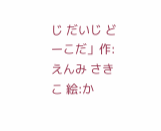じ だいじ どーこだ」作:えんみ さきこ 絵:か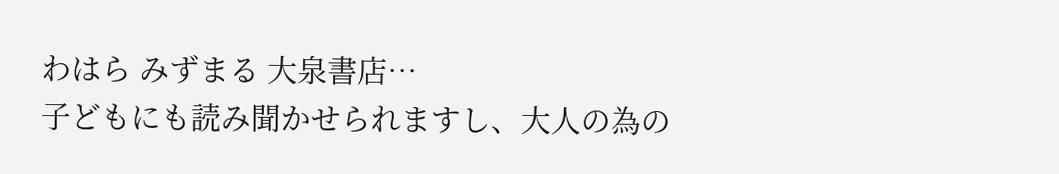わはら みずまる 大泉書店…
子どもにも読み聞かせられますし、大人の為の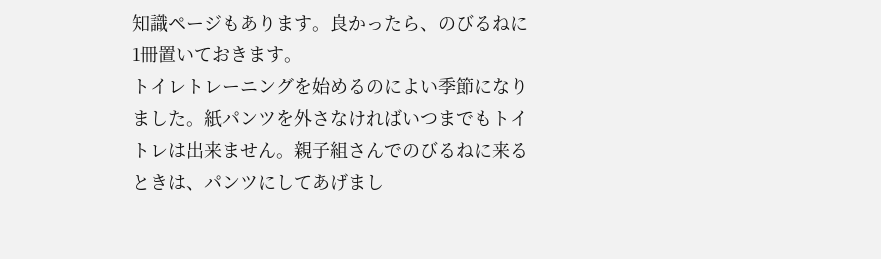知識ページもあります。良かったら、のびるねに1冊置いておきます。
トイレトレーニングを始めるのによい季節になりました。紙パンツを外さなければいつまでもトイトレは出来ません。親子組さんでのびるねに来るときは、パンツにしてあげまし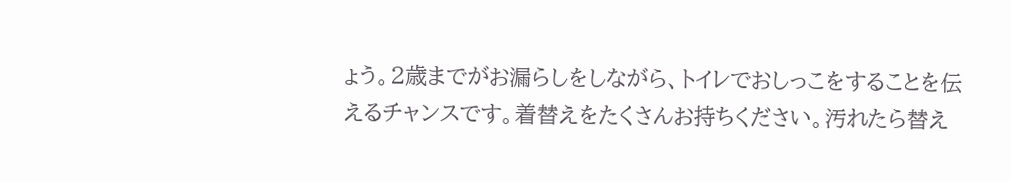ょう。2歳までがお漏らしをしながら、トイレでおしっこをすることを伝えるチャンスです。着替えをたくさんお持ちください。汚れたら替え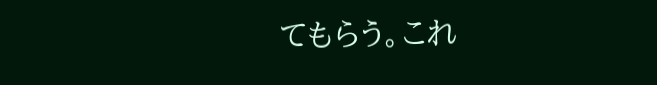てもらう。これ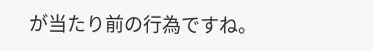が当たり前の行為ですね。